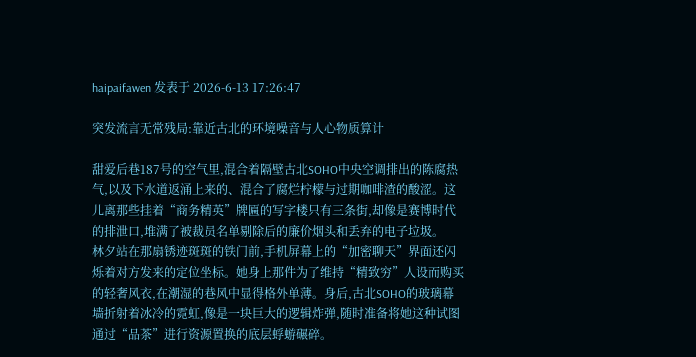haipaifawen 发表于 2026-6-13 17:26:47

突发流言无常残局:靠近古北的环境噪音与人心物质算计

甜爱后巷187号的空气里,混合着隔壁古北SOHO中央空调排出的陈腐热气,以及下水道返涌上来的、混合了腐烂柠檬与过期咖啡渣的酸涩。这儿离那些挂着“商务精英”牌匾的写字楼只有三条街,却像是赛博时代的排泄口,堆满了被裁员名单剔除后的廉价烟头和丢弃的电子垃圾。
林夕站在那扇锈迹斑斑的铁门前,手机屏幕上的“加密聊天”界面还闪烁着对方发来的定位坐标。她身上那件为了维持“精致穷”人设而购买的轻奢风衣,在潮湿的巷风中显得格外单薄。身后,古北SOHO的玻璃幕墙折射着冰冷的霓虹,像是一块巨大的逻辑炸弹,随时准备将她这种试图通过“品茶”进行资源置换的底层蜉蝣碾碎。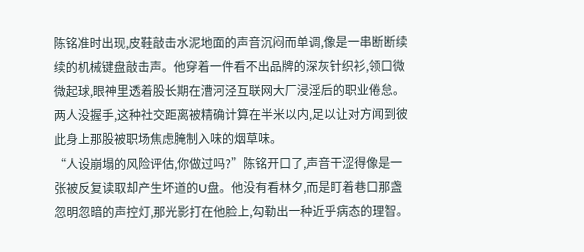陈铭准时出现,皮鞋敲击水泥地面的声音沉闷而单调,像是一串断断续续的机械键盘敲击声。他穿着一件看不出品牌的深灰针织衫,领口微微起球,眼神里透着股长期在漕河泾互联网大厂浸淫后的职业倦怠。两人没握手,这种社交距离被精确计算在半米以内,足以让对方闻到彼此身上那股被职场焦虑腌制入味的烟草味。
“人设崩塌的风险评估,你做过吗?”陈铭开口了,声音干涩得像是一张被反复读取却产生坏道的U盘。他没有看林夕,而是盯着巷口那盏忽明忽暗的声控灯,那光影打在他脸上,勾勒出一种近乎病态的理智。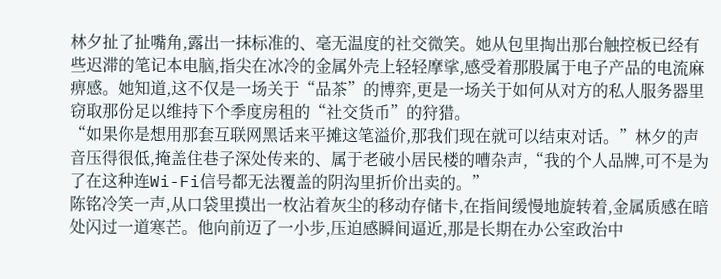林夕扯了扯嘴角,露出一抹标准的、毫无温度的社交微笑。她从包里掏出那台触控板已经有些迟滞的笔记本电脑,指尖在冰冷的金属外壳上轻轻摩挲,感受着那股属于电子产品的电流麻痹感。她知道,这不仅是一场关于“品茶”的博弈,更是一场关于如何从对方的私人服务器里窃取那份足以维持下个季度房租的“社交货币”的狩猎。
“如果你是想用那套互联网黑话来平摊这笔溢价,那我们现在就可以结束对话。”林夕的声音压得很低,掩盖住巷子深处传来的、属于老破小居民楼的嘈杂声,“我的个人品牌,可不是为了在这种连Wi-Fi信号都无法覆盖的阴沟里折价出卖的。”
陈铭冷笑一声,从口袋里摸出一枚沾着灰尘的移动存储卡,在指间缓慢地旋转着,金属质感在暗处闪过一道寒芒。他向前迈了一小步,压迫感瞬间逼近,那是长期在办公室政治中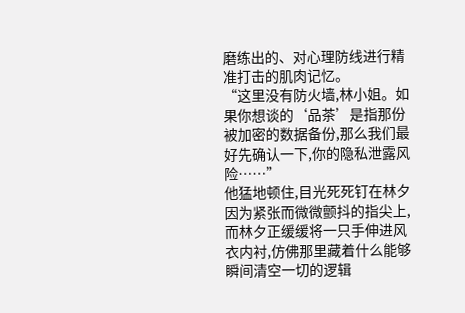磨练出的、对心理防线进行精准打击的肌肉记忆。
“这里没有防火墙,林小姐。如果你想谈的‘品茶’是指那份被加密的数据备份,那么我们最好先确认一下,你的隐私泄露风险……”
他猛地顿住,目光死死钉在林夕因为紧张而微微颤抖的指尖上,而林夕正缓缓将一只手伸进风衣内衬,仿佛那里藏着什么能够瞬间清空一切的逻辑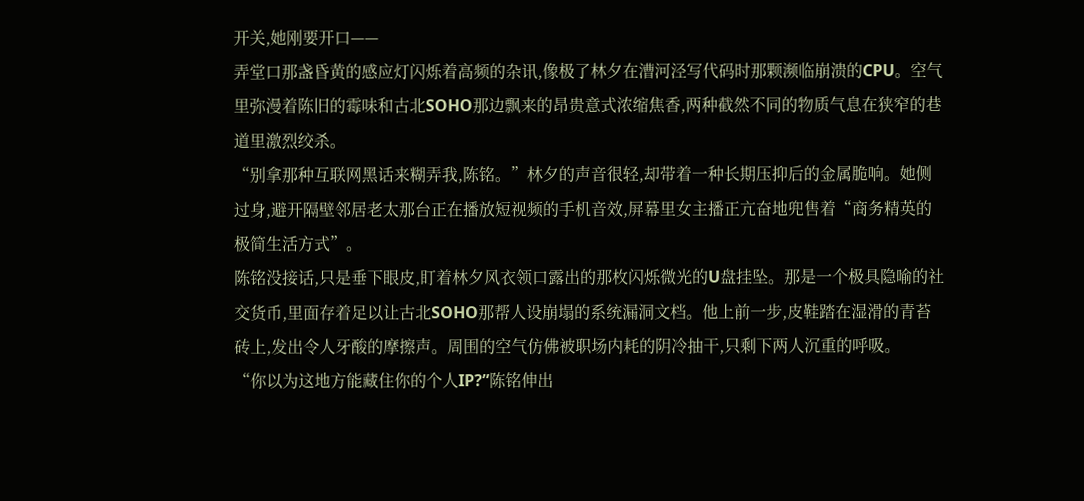开关,她刚要开口——
弄堂口那盏昏黄的感应灯闪烁着高频的杂讯,像极了林夕在漕河泾写代码时那颗濒临崩溃的CPU。空气里弥漫着陈旧的霉味和古北SOHO那边飘来的昂贵意式浓缩焦香,两种截然不同的物质气息在狭窄的巷道里激烈绞杀。
“别拿那种互联网黑话来糊弄我,陈铭。”林夕的声音很轻,却带着一种长期压抑后的金属脆响。她侧过身,避开隔壁邻居老太那台正在播放短视频的手机音效,屏幕里女主播正亢奋地兜售着“商务精英的极简生活方式”。
陈铭没接话,只是垂下眼皮,盯着林夕风衣领口露出的那枚闪烁微光的U盘挂坠。那是一个极具隐喻的社交货币,里面存着足以让古北SOHO那帮人设崩塌的系统漏洞文档。他上前一步,皮鞋踏在湿滑的青苔砖上,发出令人牙酸的摩擦声。周围的空气仿佛被职场内耗的阴冷抽干,只剩下两人沉重的呼吸。
“你以为这地方能藏住你的个人IP?”陈铭伸出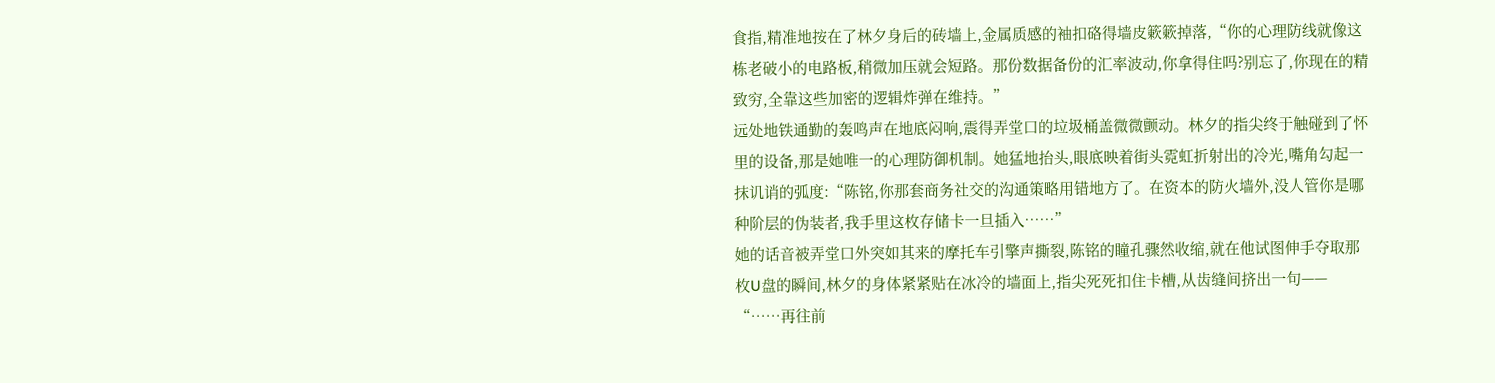食指,精准地按在了林夕身后的砖墙上,金属质感的袖扣硌得墙皮簌簌掉落,“你的心理防线就像这栋老破小的电路板,稍微加压就会短路。那份数据备份的汇率波动,你拿得住吗?别忘了,你现在的精致穷,全靠这些加密的逻辑炸弹在维持。”
远处地铁通勤的轰鸣声在地底闷响,震得弄堂口的垃圾桶盖微微颤动。林夕的指尖终于触碰到了怀里的设备,那是她唯一的心理防御机制。她猛地抬头,眼底映着街头霓虹折射出的冷光,嘴角勾起一抹讥诮的弧度:“陈铭,你那套商务社交的沟通策略用错地方了。在资本的防火墙外,没人管你是哪种阶层的伪装者,我手里这枚存储卡一旦插入……”
她的话音被弄堂口外突如其来的摩托车引擎声撕裂,陈铭的瞳孔骤然收缩,就在他试图伸手夺取那枚U盘的瞬间,林夕的身体紧紧贴在冰冷的墙面上,指尖死死扣住卡槽,从齿缝间挤出一句——
“……再往前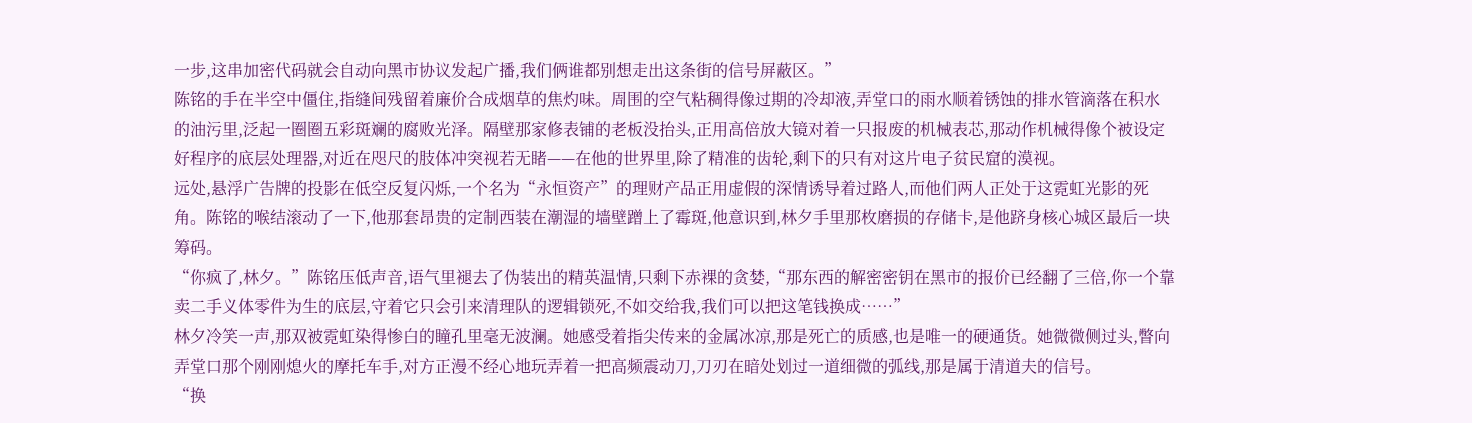一步,这串加密代码就会自动向黑市协议发起广播,我们俩谁都别想走出这条街的信号屏蔽区。”
陈铭的手在半空中僵住,指缝间残留着廉价合成烟草的焦灼味。周围的空气粘稠得像过期的冷却液,弄堂口的雨水顺着锈蚀的排水管滴落在积水的油污里,泛起一圈圈五彩斑斓的腐败光泽。隔壁那家修表铺的老板没抬头,正用高倍放大镜对着一只报废的机械表芯,那动作机械得像个被设定好程序的底层处理器,对近在咫尺的肢体冲突视若无睹——在他的世界里,除了精准的齿轮,剩下的只有对这片电子贫民窟的漠视。
远处,悬浮广告牌的投影在低空反复闪烁,一个名为“永恒资产”的理财产品正用虚假的深情诱导着过路人,而他们两人正处于这霓虹光影的死角。陈铭的喉结滚动了一下,他那套昂贵的定制西装在潮湿的墙壁蹭上了霉斑,他意识到,林夕手里那枚磨损的存储卡,是他跻身核心城区最后一块筹码。
“你疯了,林夕。”陈铭压低声音,语气里褪去了伪装出的精英温情,只剩下赤裸的贪婪,“那东西的解密密钥在黑市的报价已经翻了三倍,你一个靠卖二手义体零件为生的底层,守着它只会引来清理队的逻辑锁死,不如交给我,我们可以把这笔钱换成……”
林夕冷笑一声,那双被霓虹染得惨白的瞳孔里毫无波澜。她感受着指尖传来的金属冰凉,那是死亡的质感,也是唯一的硬通货。她微微侧过头,瞥向弄堂口那个刚刚熄火的摩托车手,对方正漫不经心地玩弄着一把高频震动刀,刀刃在暗处划过一道细微的弧线,那是属于清道夫的信号。
“换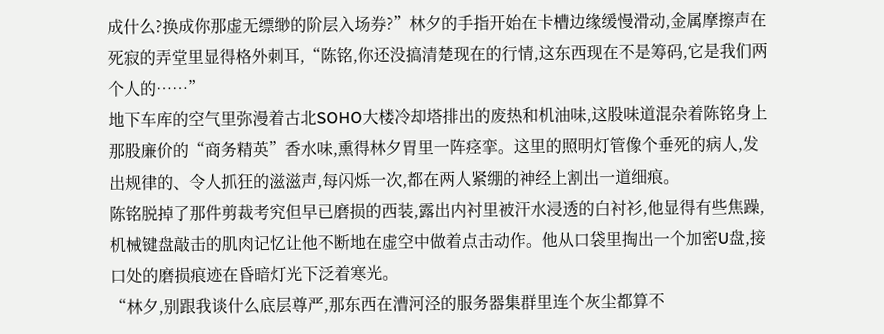成什么?换成你那虚无缥缈的阶层入场券?”林夕的手指开始在卡槽边缘缓慢滑动,金属摩擦声在死寂的弄堂里显得格外刺耳,“陈铭,你还没搞清楚现在的行情,这东西现在不是筹码,它是我们两个人的……”
地下车库的空气里弥漫着古北SOHO大楼冷却塔排出的废热和机油味,这股味道混杂着陈铭身上那股廉价的“商务精英”香水味,熏得林夕胃里一阵痉挛。这里的照明灯管像个垂死的病人,发出规律的、令人抓狂的滋滋声,每闪烁一次,都在两人紧绷的神经上割出一道细痕。
陈铭脱掉了那件剪裁考究但早已磨损的西装,露出内衬里被汗水浸透的白衬衫,他显得有些焦躁,机械键盘敲击的肌肉记忆让他不断地在虚空中做着点击动作。他从口袋里掏出一个加密U盘,接口处的磨损痕迹在昏暗灯光下泛着寒光。
“林夕,别跟我谈什么底层尊严,那东西在漕河泾的服务器集群里连个灰尘都算不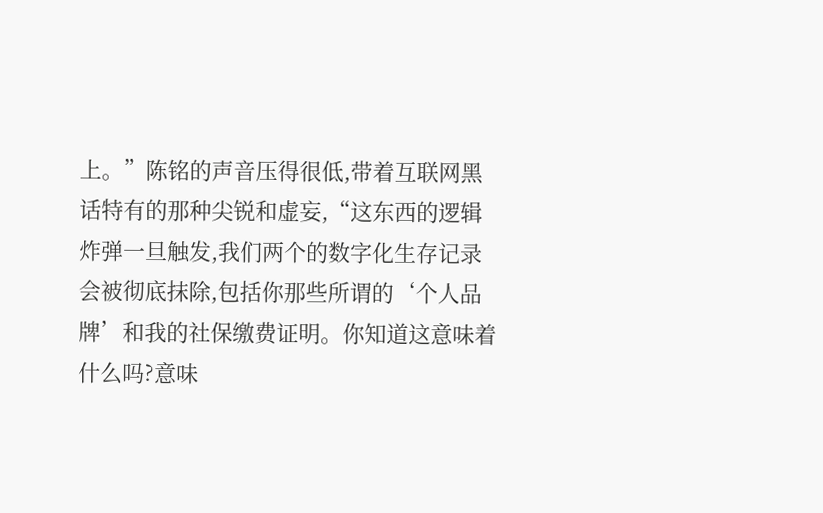上。”陈铭的声音压得很低,带着互联网黑话特有的那种尖锐和虚妄,“这东西的逻辑炸弹一旦触发,我们两个的数字化生存记录会被彻底抹除,包括你那些所谓的‘个人品牌’和我的社保缴费证明。你知道这意味着什么吗?意味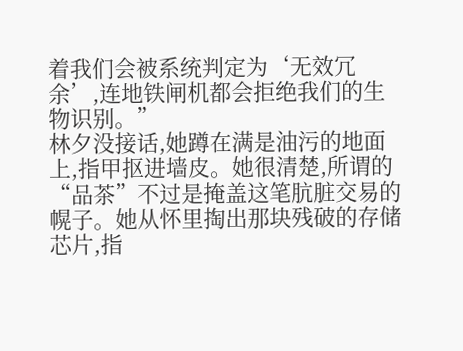着我们会被系统判定为‘无效冗余’,连地铁闸机都会拒绝我们的生物识别。”
林夕没接话,她蹲在满是油污的地面上,指甲抠进墙皮。她很清楚,所谓的“品茶”不过是掩盖这笔肮脏交易的幌子。她从怀里掏出那块残破的存储芯片,指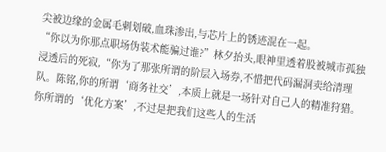尖被边缘的金属毛刺划破,血珠渗出,与芯片上的锈迹混在一起。
“你以为你那点职场伪装术能骗过谁?”林夕抬头,眼神里透着股被城市孤独浸透后的死寂,“你为了那张所谓的阶层入场券,不惜把代码漏洞卖给清理队。陈铭,你的所谓‘商务社交’,本质上就是一场针对自己人的精准狩猎。你所谓的‘优化方案’,不过是把我们这些人的生活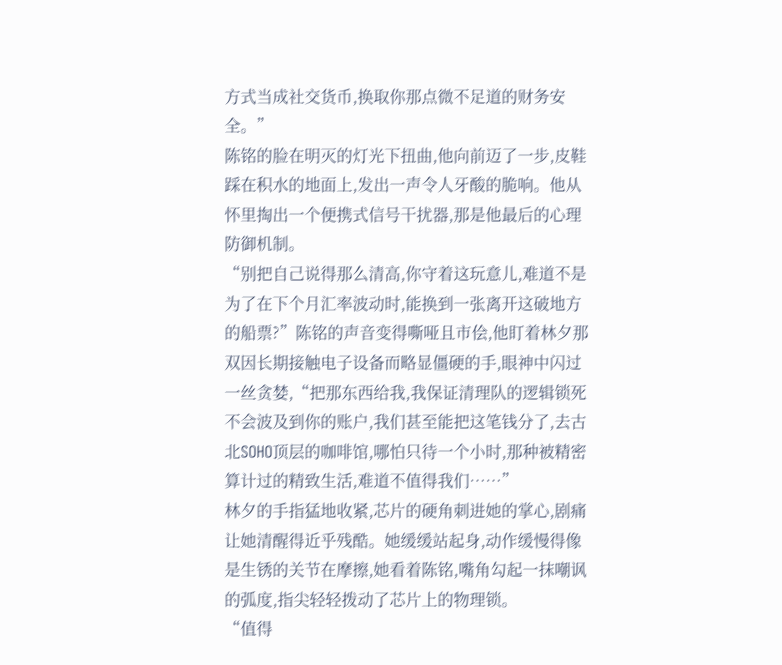方式当成社交货币,换取你那点微不足道的财务安全。”
陈铭的脸在明灭的灯光下扭曲,他向前迈了一步,皮鞋踩在积水的地面上,发出一声令人牙酸的脆响。他从怀里掏出一个便携式信号干扰器,那是他最后的心理防御机制。
“别把自己说得那么清高,你守着这玩意儿,难道不是为了在下个月汇率波动时,能换到一张离开这破地方的船票?”陈铭的声音变得嘶哑且市侩,他盯着林夕那双因长期接触电子设备而略显僵硬的手,眼神中闪过一丝贪婪,“把那东西给我,我保证清理队的逻辑锁死不会波及到你的账户,我们甚至能把这笔钱分了,去古北SOHO顶层的咖啡馆,哪怕只待一个小时,那种被精密算计过的精致生活,难道不值得我们……”
林夕的手指猛地收紧,芯片的硬角刺进她的掌心,剧痛让她清醒得近乎残酷。她缓缓站起身,动作缓慢得像是生锈的关节在摩擦,她看着陈铭,嘴角勾起一抹嘲讽的弧度,指尖轻轻拨动了芯片上的物理锁。
“值得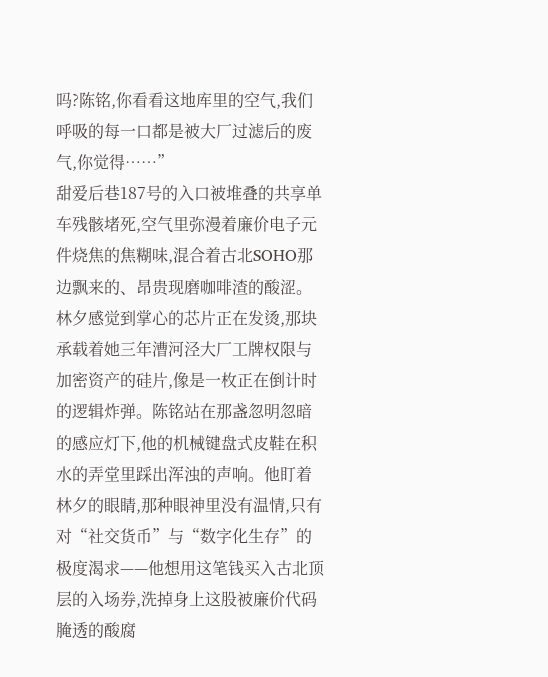吗?陈铭,你看看这地库里的空气,我们呼吸的每一口都是被大厂过滤后的废气,你觉得……”
甜爱后巷187号的入口被堆叠的共享单车残骸堵死,空气里弥漫着廉价电子元件烧焦的焦糊味,混合着古北SOHO那边飘来的、昂贵现磨咖啡渣的酸涩。
林夕感觉到掌心的芯片正在发烫,那块承载着她三年漕河泾大厂工牌权限与加密资产的硅片,像是一枚正在倒计时的逻辑炸弹。陈铭站在那盏忽明忽暗的感应灯下,他的机械键盘式皮鞋在积水的弄堂里踩出浑浊的声响。他盯着林夕的眼睛,那种眼神里没有温情,只有对“社交货币”与“数字化生存”的极度渴求——他想用这笔钱买入古北顶层的入场券,洗掉身上这股被廉价代码腌透的酸腐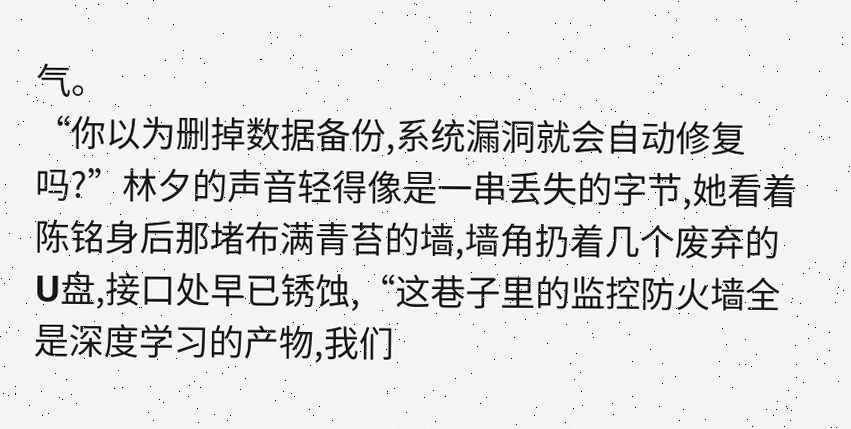气。
“你以为删掉数据备份,系统漏洞就会自动修复吗?”林夕的声音轻得像是一串丢失的字节,她看着陈铭身后那堵布满青苔的墙,墙角扔着几个废弃的U盘,接口处早已锈蚀,“这巷子里的监控防火墙全是深度学习的产物,我们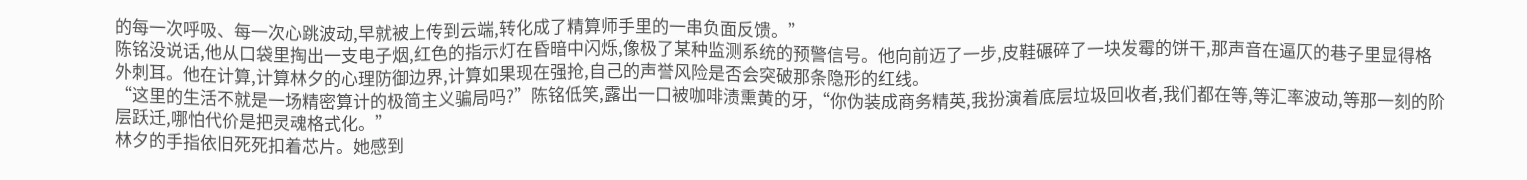的每一次呼吸、每一次心跳波动,早就被上传到云端,转化成了精算师手里的一串负面反馈。”
陈铭没说话,他从口袋里掏出一支电子烟,红色的指示灯在昏暗中闪烁,像极了某种监测系统的预警信号。他向前迈了一步,皮鞋碾碎了一块发霉的饼干,那声音在逼仄的巷子里显得格外刺耳。他在计算,计算林夕的心理防御边界,计算如果现在强抢,自己的声誉风险是否会突破那条隐形的红线。
“这里的生活不就是一场精密算计的极简主义骗局吗?”陈铭低笑,露出一口被咖啡渍熏黄的牙,“你伪装成商务精英,我扮演着底层垃圾回收者,我们都在等,等汇率波动,等那一刻的阶层跃迁,哪怕代价是把灵魂格式化。”
林夕的手指依旧死死扣着芯片。她感到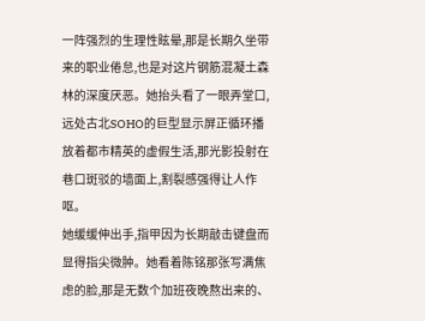一阵强烈的生理性眩晕,那是长期久坐带来的职业倦怠,也是对这片钢筋混凝土森林的深度厌恶。她抬头看了一眼弄堂口,远处古北SOHO的巨型显示屏正循环播放着都市精英的虚假生活,那光影投射在巷口斑驳的墙面上,割裂感强得让人作呕。
她缓缓伸出手,指甲因为长期敲击键盘而显得指尖微肿。她看着陈铭那张写满焦虑的脸,那是无数个加班夜晚熬出来的、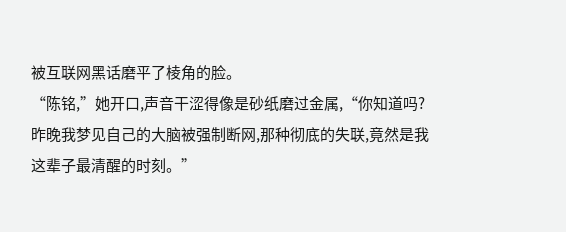被互联网黑话磨平了棱角的脸。
“陈铭,”她开口,声音干涩得像是砂纸磨过金属,“你知道吗?昨晚我梦见自己的大脑被强制断网,那种彻底的失联,竟然是我这辈子最清醒的时刻。”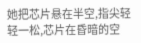她把芯片悬在半空,指尖轻轻一松,芯片在昏暗的空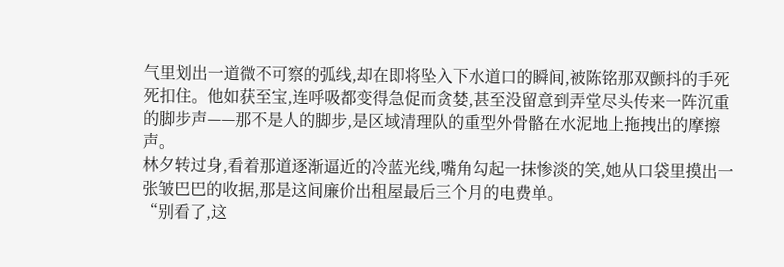气里划出一道微不可察的弧线,却在即将坠入下水道口的瞬间,被陈铭那双颤抖的手死死扣住。他如获至宝,连呼吸都变得急促而贪婪,甚至没留意到弄堂尽头传来一阵沉重的脚步声——那不是人的脚步,是区域清理队的重型外骨骼在水泥地上拖拽出的摩擦声。
林夕转过身,看着那道逐渐逼近的冷蓝光线,嘴角勾起一抹惨淡的笑,她从口袋里摸出一张皱巴巴的收据,那是这间廉价出租屋最后三个月的电费单。
“别看了,这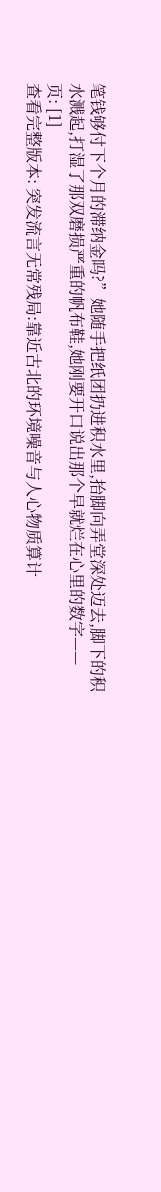笔钱够付下个月的滞纳金吗?”她随手把纸团扔进积水里,抬脚向弄堂深处迈去,脚下的积水溅起,打湿了那双磨损严重的帆布鞋,她刚要开口说出那个早就烂在心里的数字——
页: [1]
查看完整版本: 突发流言无常残局:靠近古北的环境噪音与人心物质算计